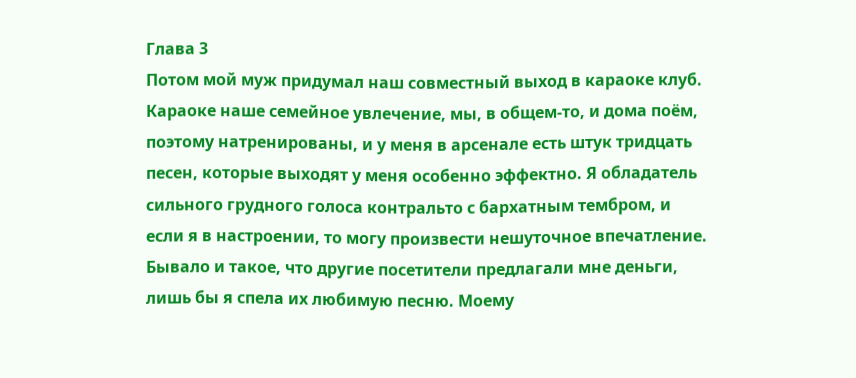Глава 3
Потом мой муж придумал наш совместный выход в караоке клуб. Караоке наше семейное увлечение, мы, в общем-то, и дома поём, поэтому натренированы, и у меня в арсенале есть штук тридцать песен, которые выходят у меня особенно эффектно. Я обладатель сильного грудного голоса контральто с бархатным тембром, и если я в настроении, то могу произвести нешуточное впечатление. Бывало и такое, что другие посетители предлагали мне деньги, лишь бы я спела их любимую песню. Моему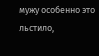мужу особенно это льстило,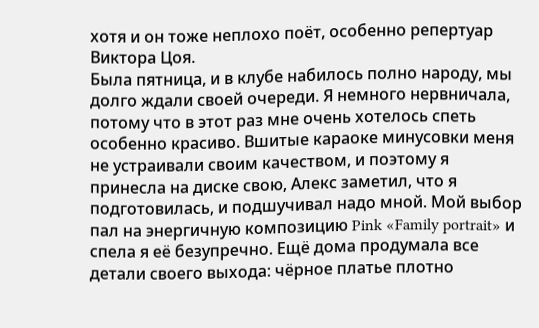хотя и он тоже неплохо поёт, особенно репертуар Виктора Цоя.
Была пятница, и в клубе набилось полно народу, мы долго ждали своей очереди. Я немного нервничала, потому что в этот раз мне очень хотелось спеть особенно красиво. Вшитые караоке минусовки меня не устраивали своим качеством, и поэтому я принесла на диске свою, Алекс заметил, что я подготовилась, и подшучивал надо мной. Мой выбор пал на энергичную композицию Pink «Family portrait» и спела я её безупречно. Ещё дома продумала все детали своего выхода: чёрное платье плотно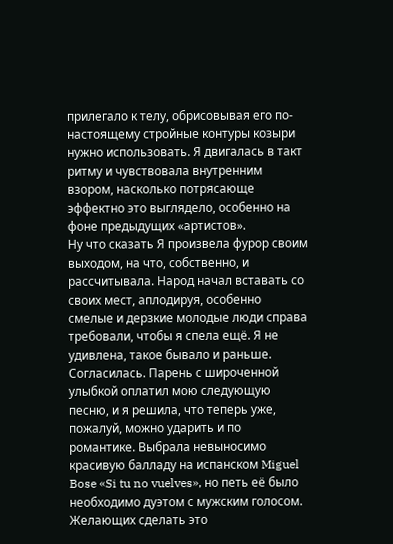прилегало к телу, обрисовывая его по-настоящему стройные контуры козыри нужно использовать. Я двигалась в такт ритму и чувствовала внутренним взором, насколько потрясающе эффектно это выглядело, особенно на фоне предыдущих «артистов».
Ну что сказать Я произвела фурор своим выходом, на что, собственно, и рассчитывала. Народ начал вставать со своих мест, аплодируя, особенно смелые и дерзкие молодые люди справа требовали, чтобы я спела ещё. Я не удивлена, такое бывало и раньше. Согласилась. Парень с широченной улыбкой оплатил мою следующую песню, и я решила, что теперь уже, пожалуй, можно ударить и по романтике. Выбрала невыносимо красивую балладу на испанском Miguel Bose «Si tu no vuelves», но петь её было необходимо дуэтом с мужским голосом. Желающих сделать это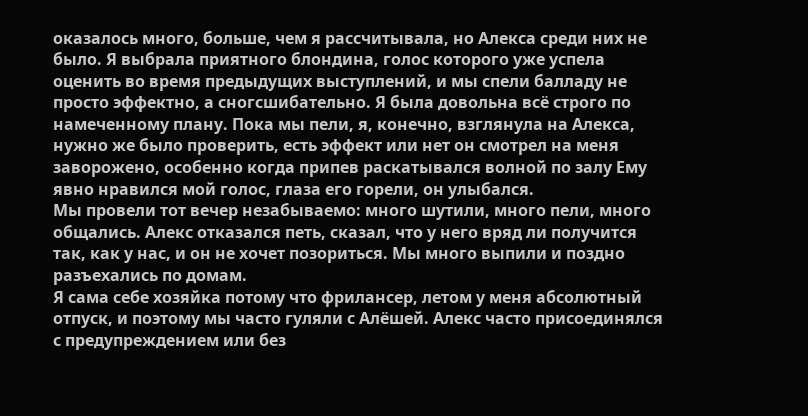оказалось много, больше, чем я рассчитывала, но Алекса среди них не было. Я выбрала приятного блондина, голос которого уже успела оценить во время предыдущих выступлений, и мы спели балладу не просто эффектно, а сногсшибательно. Я была довольна всё строго по намеченному плану. Пока мы пели, я, конечно, взглянула на Алекса, нужно же было проверить, есть эффект или нет он смотрел на меня заворожено, особенно когда припев раскатывался волной по залу Ему явно нравился мой голос, глаза его горели, он улыбался.
Мы провели тот вечер незабываемо: много шутили, много пели, много общались. Алекс отказался петь, сказал, что у него вряд ли получится так, как у нас, и он не хочет позориться. Мы много выпили и поздно разъехались по домам.
Я сама себе хозяйка потому что фрилансер, летом у меня абсолютный отпуск, и поэтому мы часто гуляли с Алёшей. Алекс часто присоединялся с предупреждением или без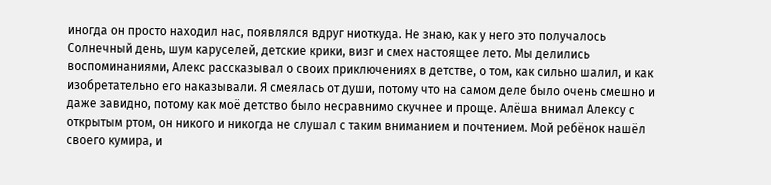иногда он просто находил нас, появлялся вдруг ниоткуда. Не знаю, как у него это получалось
Солнечный день, шум каруселей, детские крики, визг и смех настоящее лето. Мы делились воспоминаниями, Алекс рассказывал о своих приключениях в детстве, о том, как сильно шалил, и как изобретательно его наказывали. Я смеялась от души, потому что на самом деле было очень смешно и даже завидно, потому как моё детство было несравнимо скучнее и проще. Алёша внимал Алексу с открытым ртом, он никого и никогда не слушал с таким вниманием и почтением. Мой ребёнок нашёл своего кумира, и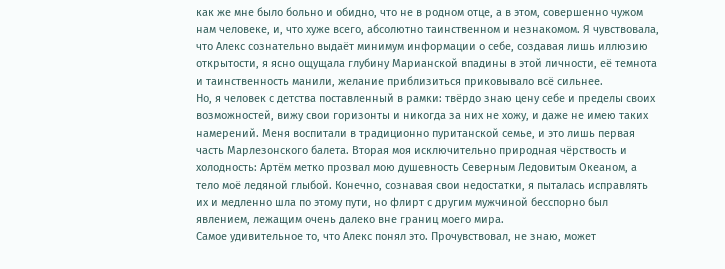как же мне было больно и обидно, что не в родном отце, а в этом, совершенно чужом нам человеке, и, что хуже всего, абсолютно таинственном и незнакомом. Я чувствовала, что Алекс сознательно выдаёт минимум информации о себе, создавая лишь иллюзию открытости, я ясно ощущала глубину Марианской впадины в этой личности, её темнота и таинственность манили, желание приблизиться приковывало всё сильнее.
Но, я человек с детства поставленный в рамки: твёрдо знаю цену себе и пределы своих возможностей, вижу свои горизонты и никогда за них не хожу, и даже не имею таких намерений. Меня воспитали в традиционно пуританской семье, и это лишь первая часть Марлезонского балета. Вторая моя исключительно природная чёрствость и холодность: Артём метко прозвал мою душевность Северным Ледовитым Океаном, а тело моё ледяной глыбой. Конечно, сознавая свои недостатки, я пыталась исправлять их и медленно шла по этому пути, но флирт с другим мужчиной бесспорно был явлением, лежащим очень далеко вне границ моего мира.
Самое удивительное то, что Алекс понял это. Прочувствовал, не знаю, может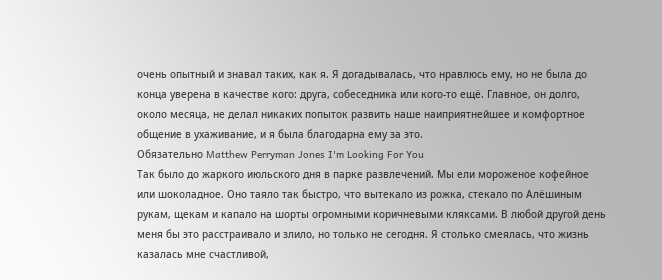очень опытный и знавал таких, как я. Я догадывалась, что нравлюсь ему, но не была до конца уверена в качестве кого: друга, собеседника или кого-то ещё. Главное, он долго, около месяца, не делал никаких попыток развить наше наиприятнейшее и комфортное общение в ухаживание, и я была благодарна ему за это.
Обязательно Matthew Perryman Jones I'm Looking For You
Так было до жаркого июльского дня в парке развлечений. Мы ели мороженое кофейное или шоколадное. Оно таяло так быстро, что вытекало из рожка, стекало по Алёшиным рукам, щекам и капало на шорты огромными коричневыми кляксами. В любой другой день меня бы это расстраивало и злило, но только не сегодня. Я столько смеялась, что жизнь казалась мне счастливой,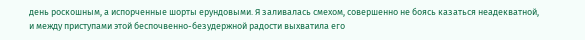день роскошным, а испорченные шорты ерундовыми. Я заливалась смехом, совершенно не боясь казаться неадекватной, и между приступами этой беспочвенно-безудержной радости выхватила его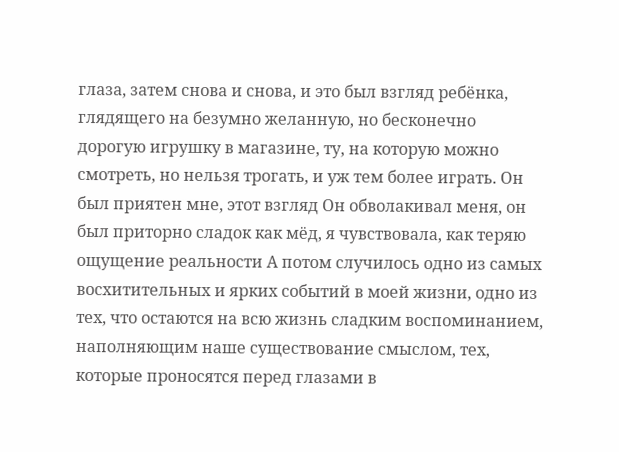глаза, затем снова и снова, и это был взгляд ребёнка, глядящего на безумно желанную, но бесконечно дорогую игрушку в магазине, ту, на которую можно смотреть, но нельзя трогать, и уж тем более играть. Он был приятен мне, этот взгляд Он обволакивал меня, он был приторно сладок как мёд, я чувствовала, как теряю ощущение реальности А потом случилось одно из самых восхитительных и ярких событий в моей жизни, одно из тех, что остаются на всю жизнь сладким воспоминанием, наполняющим наше существование смыслом, тех, которые проносятся перед глазами в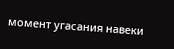момент угасания навеки